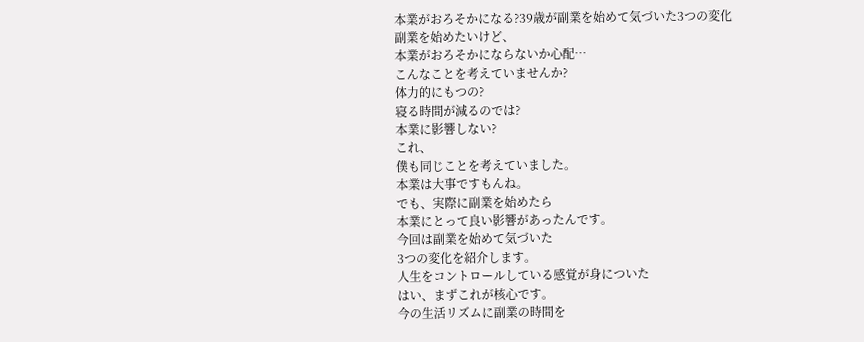本業がおろそかになる?39歳が副業を始めて気づいた3つの変化
副業を始めたいけど、
本業がおろそかにならないか心配…
こんなことを考えていませんか?
体力的にもつの?
寝る時間が減るのでは?
本業に影響しない?
これ、
僕も同じことを考えていました。
本業は大事ですもんね。
でも、実際に副業を始めたら
本業にとって良い影響があったんです。
今回は副業を始めて気づいた
3つの変化を紹介します。
人生をコントロールしている感覚が身についた
はい、まずこれが核心です。
今の生活リズムに副業の時間を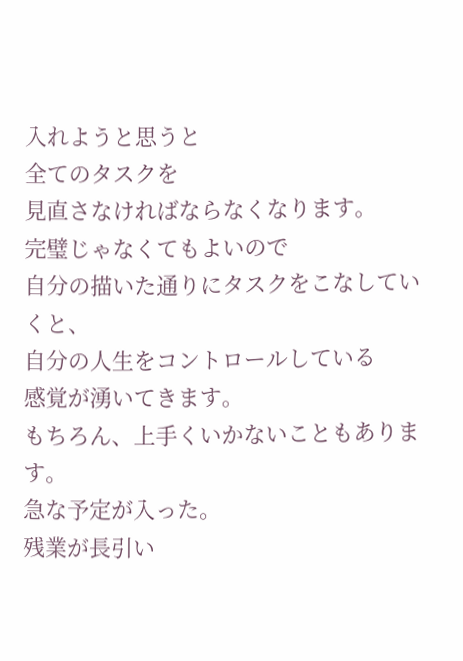入れようと思うと
全てのタスクを
見直さなければならなくなります。
完璧じゃなくてもよいので
自分の描いた通りにタスクをこなしていくと、
自分の人生をコントロールしている
感覚が湧いてきます。
もちろん、上手くいかないこともあります。
急な予定が入った。
残業が長引い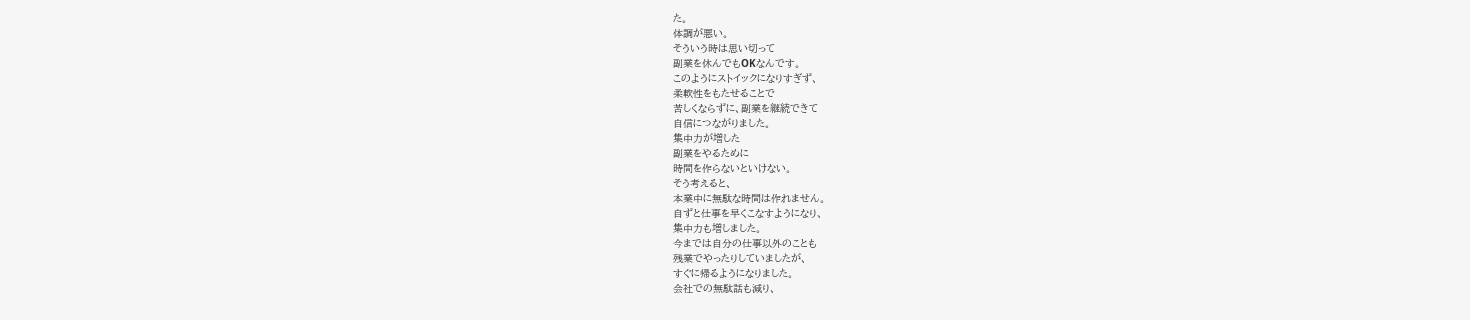た。
体調が悪い。
そういう時は思い切って
副業を休んでもOKなんです。
このようにストイックになりすぎず、
柔軟性をもたせることで
苦しくならずに、副業を継続できて
自信につながりました。
集中力が増した
副業をやるために
時間を作らないといけない。
そう考えると、
本業中に無駄な時間は作れません。
自ずと仕事を早くこなすようになり、
集中力も増しました。
今までは自分の仕事以外のことも
残業でやったりしていましたが、
すぐに帰るようになりました。
会社での無駄話も減り、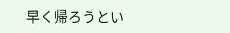早く帰ろうとい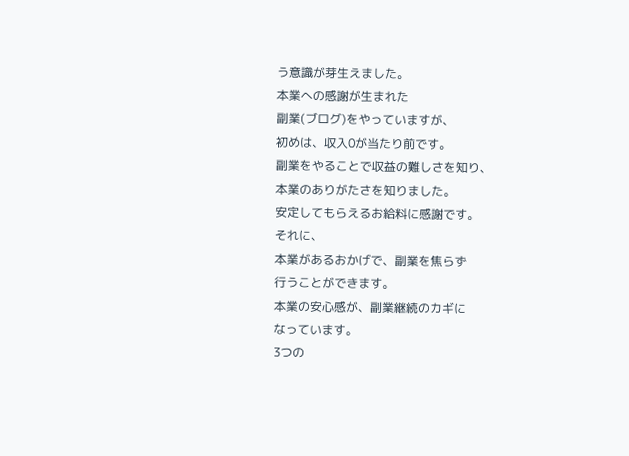う意識が芽生えました。
本業への感謝が生まれた
副業(ブログ)をやっていますが、
初めは、収入0が当たり前です。
副業をやることで収益の難しさを知り、
本業のありがたさを知りました。
安定してもらえるお給料に感謝です。
それに、
本業があるおかげで、副業を焦らず
行うことができます。
本業の安心感が、副業継続のカギに
なっています。
3つの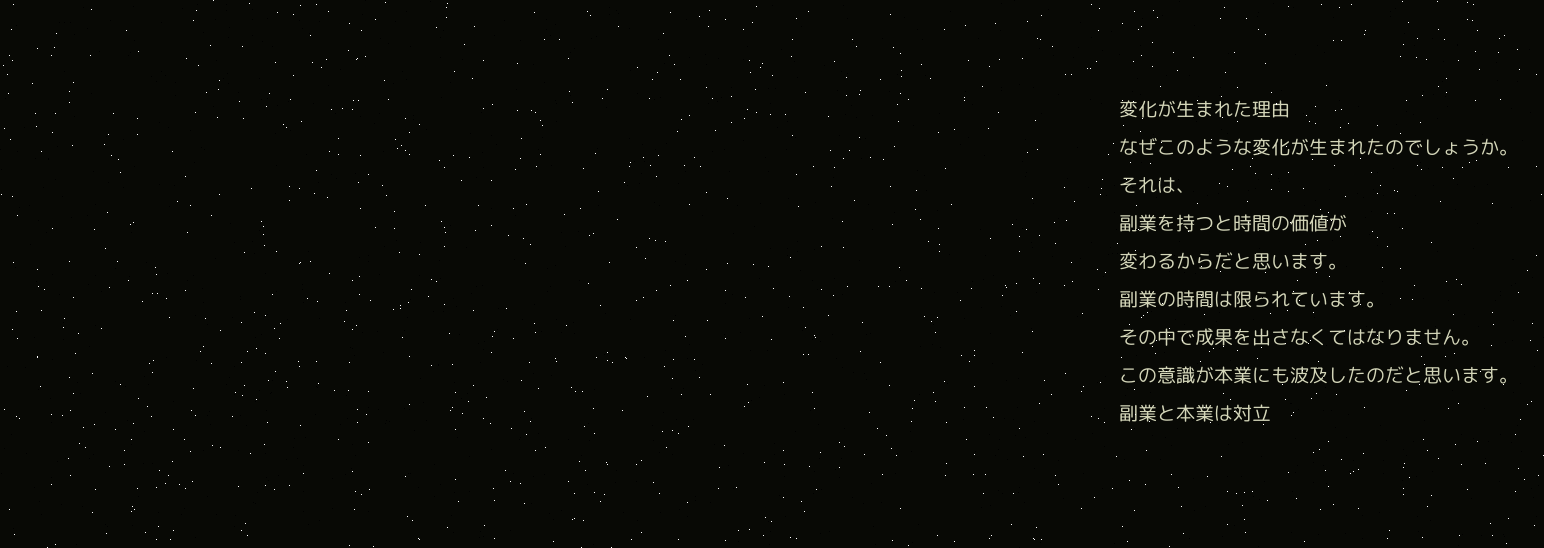変化が生まれた理由
なぜこのような変化が生まれたのでしょうか。
それは、
副業を持つと時間の価値が
変わるからだと思います。
副業の時間は限られています。
その中で成果を出さなくてはなりません。
この意識が本業にも波及したのだと思います。
副業と本業は対立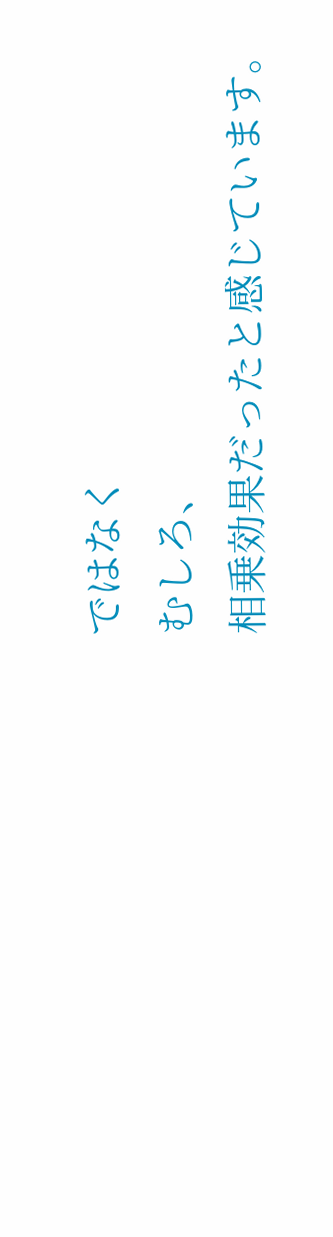ではなく
むしろ、
相乗効果だったと感じています。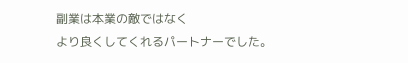副業は本業の敵ではなく
より良くしてくれるパートナーでした。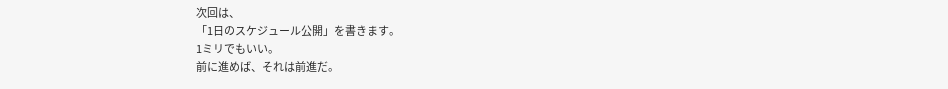次回は、
「1日のスケジュール公開」を書きます。
1ミリでもいい。
前に進めば、それは前進だ。